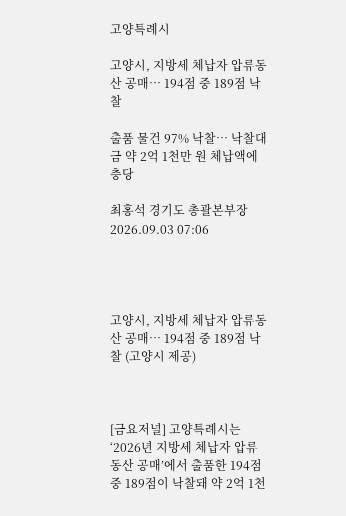고양특례시

고양시, 지방세 체납자 압류동산 공매… 194점 중 189점 낙찰

출품 물건 97% 낙찰… 낙찰대금 약 2억 1천만 원 체납액에 충당

최홍석 경기도 총괄본부장 2026.09.03 07:06




고양시, 지방세 체납자 압류동산 공매… 194점 중 189점 낙찰 (고양시 제공)



[금요저널] 고양특례시는 ‘2026년 지방세 체납자 압류동산 공매’에서 출품한 194점 중 189점이 낙찰돼 약 2억 1천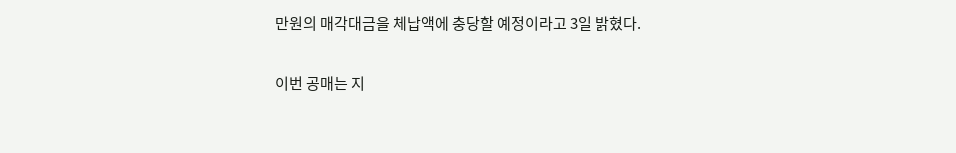만원의 매각대금을 체납액에 충당할 예정이라고 3일 밝혔다.

이번 공매는 지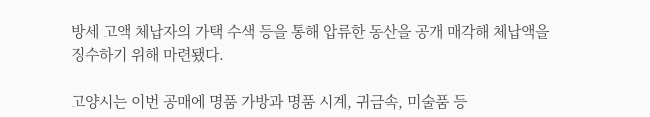방세 고액 체납자의 가택 수색 등을 통해 압류한 동산을 공개 매각해 체납액을 징수하기 위해 마련됐다.

고양시는 이번 공매에 명품 가방과 명품 시계, 귀금속, 미술품 등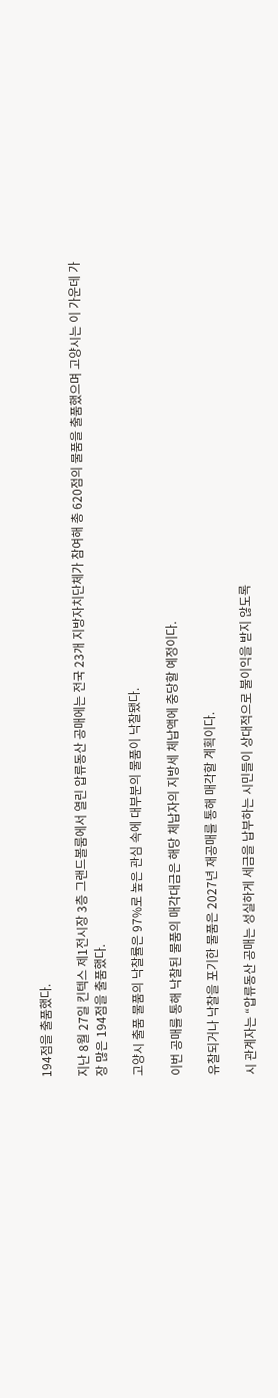194점을 출품했다.

지난 8월 27일 킨텍스 제1전시장 3층 그랜드볼룸에서 열린 압류동산 공매에는 전국 23개 지방자치단체가 참여해 총 620점의 물품을 출품했으며 고양시는 이 가운데 가장 많은 194점을 출품했다.

고양시 출품 물품의 낙찰률은 97%로 높은 관심 속에 대부분의 물품이 낙찰됐다.

이번 공매를 통해 낙찰된 물품의 매각대금은 해당 체납자의 지방세 체납액에 충당할 예정이다.

유찰되거나 낙찰을 포기한 물품은 2027년 재공매를 통해 매각할 계획이다.

시 관계자는 “압류동산 공매는 성실하게 세금을 납부하는 시민들이 상대적으로 불이익을 받지 않도록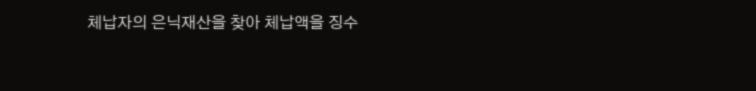체납자의 은닉재산을 찾아 체납액을 징수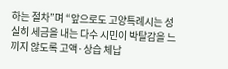하는 절차”며 “앞으로도 고양특례시는 성실히 세금을 내는 다수 시민이 박탈감을 느끼지 않도록 고액·상습 체납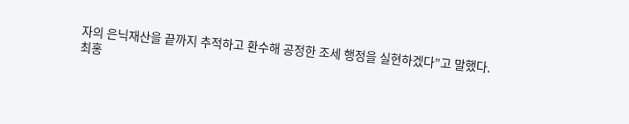자의 은닉재산을 끝까지 추적하고 환수해 공정한 조세 행정을 실현하겠다”고 말했다.
최홍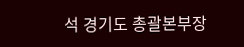석 경기도 총괄본부장